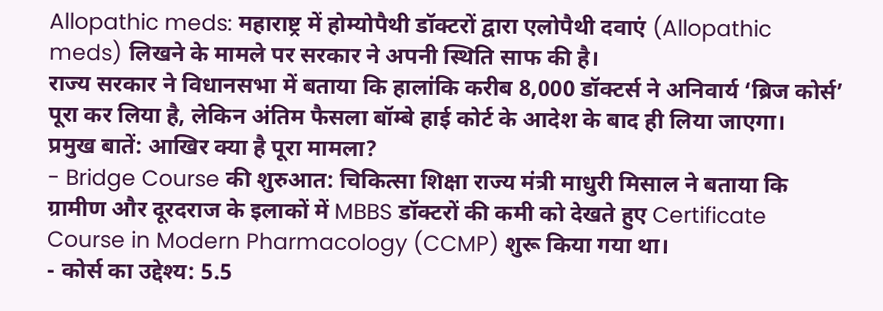Allopathic meds: महाराष्ट्र में होम्योपैथी डॉक्टरों द्वारा एलोपैथी दवाएं (Allopathic meds) लिखने के मामले पर सरकार ने अपनी स्थिति साफ की है।
राज्य सरकार ने विधानसभा में बताया कि हालांकि करीब 8,000 डॉक्टर्स ने अनिवार्य ‘ब्रिज कोर्स’ पूरा कर लिया है, लेकिन अंतिम फैसला बॉम्बे हाई कोर्ट के आदेश के बाद ही लिया जाएगा।
प्रमुख बातें: आखिर क्या है पूरा मामला?
- Bridge Course की शुरुआत: चिकित्सा शिक्षा राज्य मंत्री माधुरी मिसाल ने बताया कि ग्रामीण और दूरदराज के इलाकों में MBBS डॉक्टरों की कमी को देखते हुए Certificate Course in Modern Pharmacology (CCMP) शुरू किया गया था।
- कोर्स का उद्देश्य: 5.5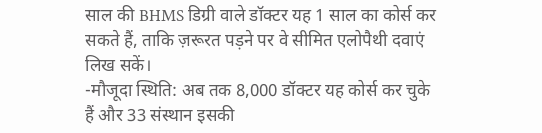साल की BHMS डिग्री वाले डॉक्टर यह 1 साल का कोर्स कर सकते हैं, ताकि ज़रूरत पड़ने पर वे सीमित एलोपैथी दवाएं लिख सकें।
-मौजूदा स्थिति: अब तक 8,000 डॉक्टर यह कोर्स कर चुके हैं और 33 संस्थान इसकी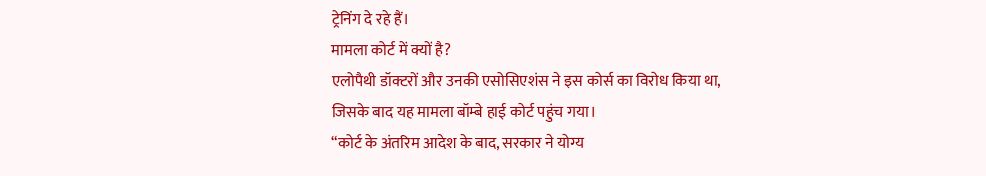ट्रेनिंग दे रहे हैं।
मामला कोर्ट में क्यों है?
एलोपैथी डॉक्टरों और उनकी एसोसिएशंस ने इस कोर्स का विरोध किया था, जिसके बाद यह मामला बॉम्बे हाई कोर्ट पहुंच गया।
“कोर्ट के अंतरिम आदेश के बाद, सरकार ने योग्य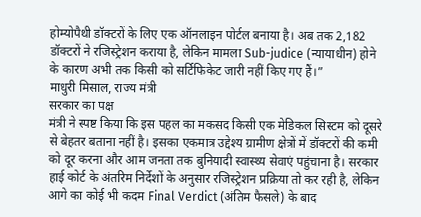होम्योपैथी डॉक्टरों के लिए एक ऑनलाइन पोर्टल बनाया है। अब तक 2,182 डॉक्टरों ने रजिस्ट्रेशन कराया है, लेकिन मामला Sub-judice (न्यायाधीन) होने के कारण अभी तक किसी को सर्टिफिकेट जारी नहीं किए गए हैं।”
माधुरी मिसाल, राज्य मंत्री
सरकार का पक्ष
मंत्री ने स्पष्ट किया कि इस पहल का मकसद किसी एक मेडिकल सिस्टम को दूसरे से बेहतर बताना नहीं है। इसका एकमात्र उद्देश्य ग्रामीण क्षेत्रों में डॉक्टरों की कमी को दूर करना और आम जनता तक बुनियादी स्वास्थ्य सेवाएं पहुंचाना है। सरकार हाई कोर्ट के अंतरिम निर्देशों के अनुसार रजिस्ट्रेशन प्रक्रिया तो कर रही है, लेकिन आगे का कोई भी कदम Final Verdict (अंतिम फैसले) के बाद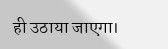ही उठाया जाएगा।